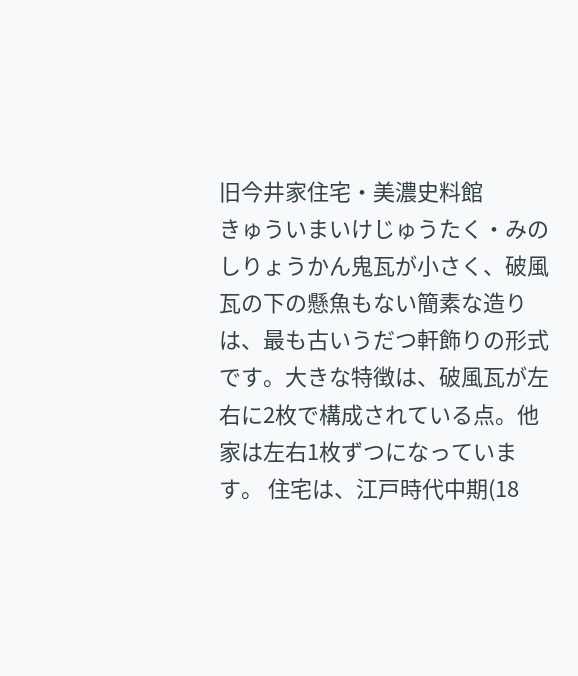旧今井家住宅・美濃史料館
きゅういまいけじゅうたく・みのしりょうかん鬼瓦が小さく、破風瓦の下の懸魚もない簡素な造りは、最も古いうだつ軒飾りの形式です。大きな特徴は、破風瓦が左右に2枚で構成されている点。他家は左右1枚ずつになっています。 住宅は、江戸時代中期(18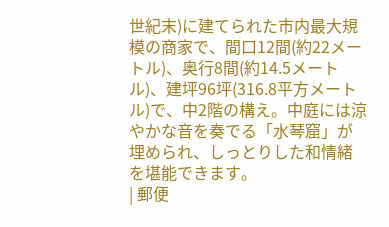世紀末)に建てられた市内最大規模の商家で、間口12間(約22メートル)、奥行8間(約14.5メートル)、建坪96坪(316.8平方メートル)で、中2階の構え。中庭には涼やかな音を奏でる「水琴窟」が埋められ、しっとりした和情緒を堪能できます。
| 郵便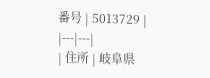番号 | 5013729 |
|---|---|
| 住所 | 岐阜県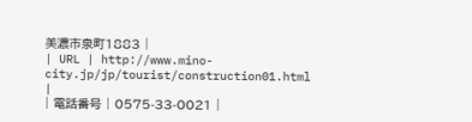美濃市泉町1883 |
| URL | http://www.mino-city.jp/jp/tourist/construction01.html |
| 電話番号 | 0575-33-0021 |